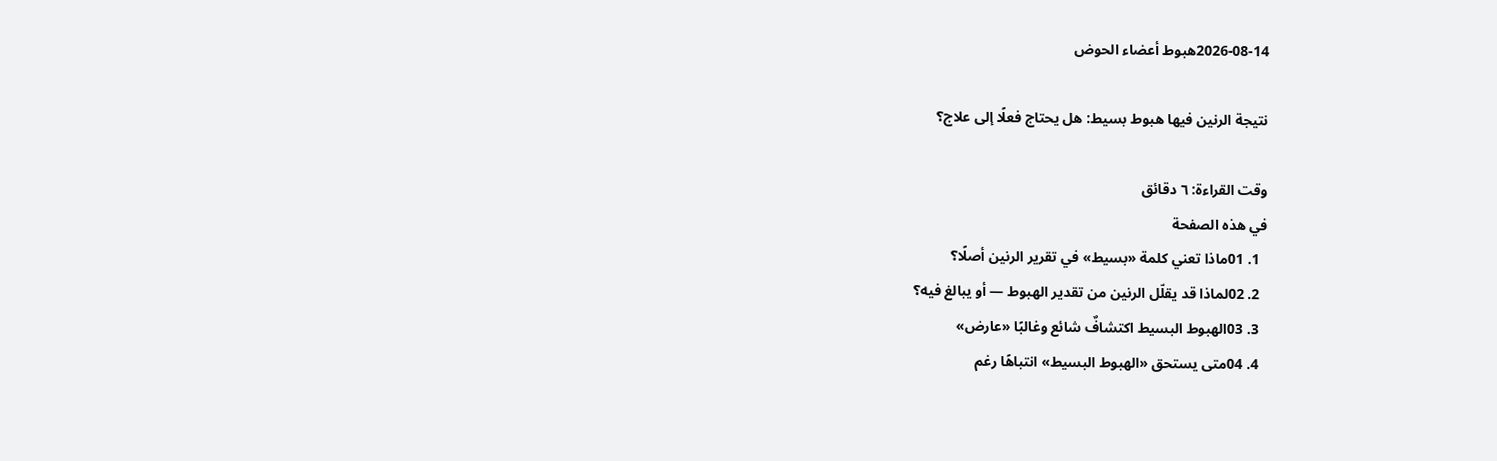2026-08-14هبوط أعضاء الحوض

نتيجة الرنين فيها هبوط بسيط: هل يحتاج فعلًا إلى علاج؟

وقت القراءة: ٦ دقائق
في هذه الصفحة
  1. 01ماذا تعني كلمة «بسيط» في تقرير الرنين أصلًا؟
  2. 02لماذا قد يقلّل الرنين من تقدير الهبوط — أو يبالغ فيه؟
  3. 03الهبوط البسيط اكتشافٌ شائع وغالبًا «عارض»
  4. 04متى يستحق «الهبوط البسيط» انتباهًا رغم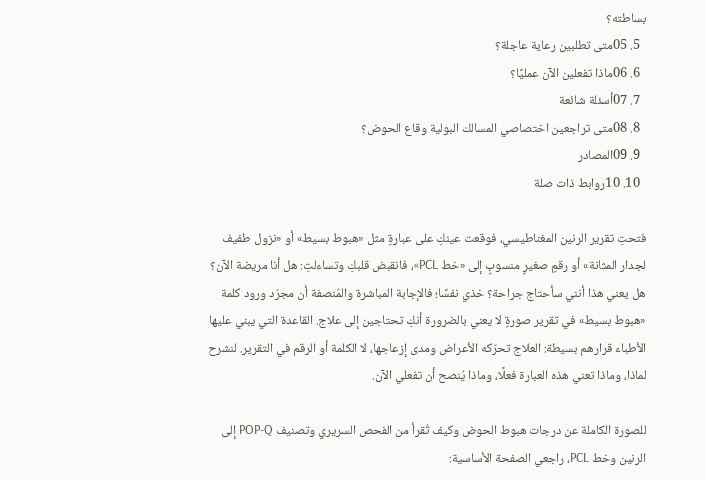بساطته؟
  5. 05متى تطلبين رعاية عاجلة؟
  6. 06ماذا تفعلين الآن عمليًا؟
  7. 07أسئلة شائعة
  8. 08متى تراجعين اختصاصي المسالك البولية وقاع الحوض؟
  9. 09المصادر
  10. 10روابط ذات صلة

فتحتِ تقرير الرنين المغناطيسي، فوقعت عينكِ على عبارةٍ مثل «هبوط بسيط» أو «نزول طفيف لجدار المثانة» أو رقمٍ صغيرٍ منسوبٍ إلى «خط PCL»، فانقبض قلبكِ وتساءلتِ: هل أنا مريضة الآن؟ هل يعني هذا أنني سأحتاج جراحة؟ خذي نفسًا؛ فالإجابة المباشرة والمُنصفة أن مجرّد ورود كلمة «هبوط بسيط» في تقرير صورةٍ لا يعني بالضرورة أنكِ تحتاجين إلى علاج. القاعدة التي يبني عليها الأطباء قرارهم بسيطة: العلاج تحرّكه الأعراض ومدى إزعاجها، لا الكلمة أو الرقم في التقرير. لنشرح لماذا، وماذا تعني هذه العبارة فعلًا، وماذا يُنصح أن تفعلي الآن.

للصورة الكاملة عن درجات هبوط الحوض وكيف تُقرأ من الفحص السريري وتصنيف POP-Q إلى الرنين وخط PCL، راجعي الصفحة الأساسية: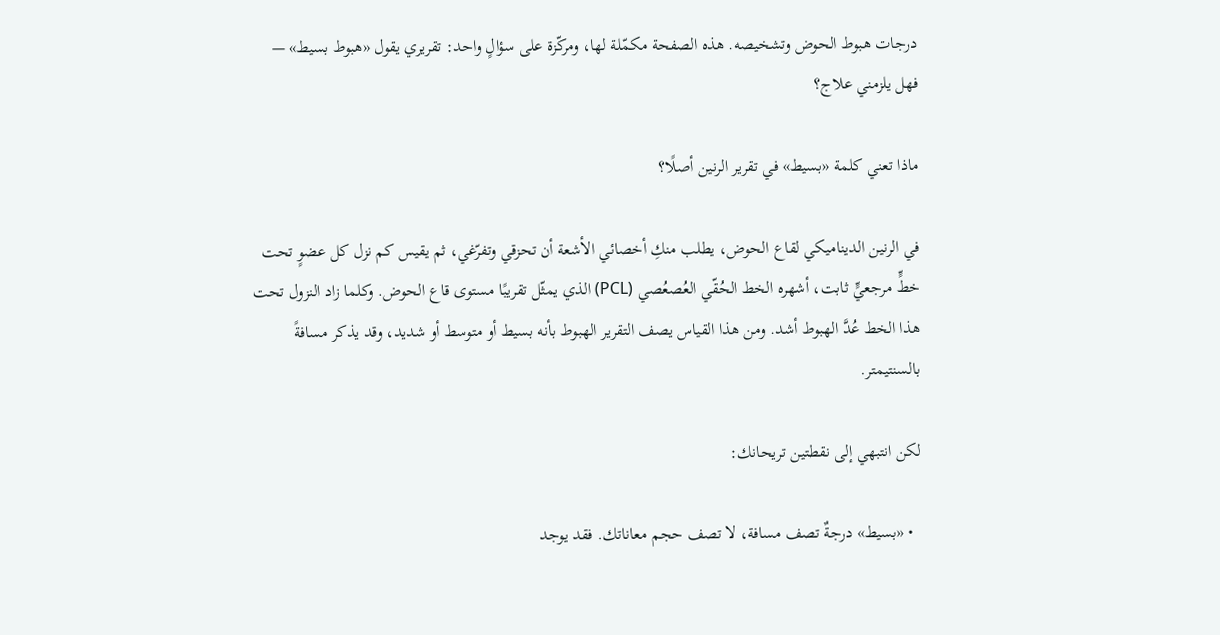درجات هبوط الحوض وتشخيصه. هذه الصفحة مكمّلة لها، ومركّزة على سؤالٍ واحد: تقريري يقول «هبوط بسيط» — فهل يلزمني علاج؟

ماذا تعني كلمة «بسيط» في تقرير الرنين أصلًا؟

في الرنين الديناميكي لقاع الحوض، يطلب منكِ أخصائي الأشعة أن تحزقي وتفرّغي، ثم يقيس كم نزل كل عضوٍ تحت خطٍّ مرجعيٍّ ثابت، أشهره الخط الحُقّي العُصعُصي (PCL) الذي يمثّل تقريبًا مستوى قاع الحوض. وكلما زاد النزول تحت هذا الخط عُدَّ الهبوط أشد. ومن هذا القياس يصف التقرير الهبوط بأنه بسيط أو متوسط أو شديد، وقد يذكر مسافةً بالسنتيمتر.

لكن انتبهي إلى نقطتين تريحانك:

  • «بسيط» درجةٌ تصف مسافة، لا تصف حجم معاناتك. فقد يوجد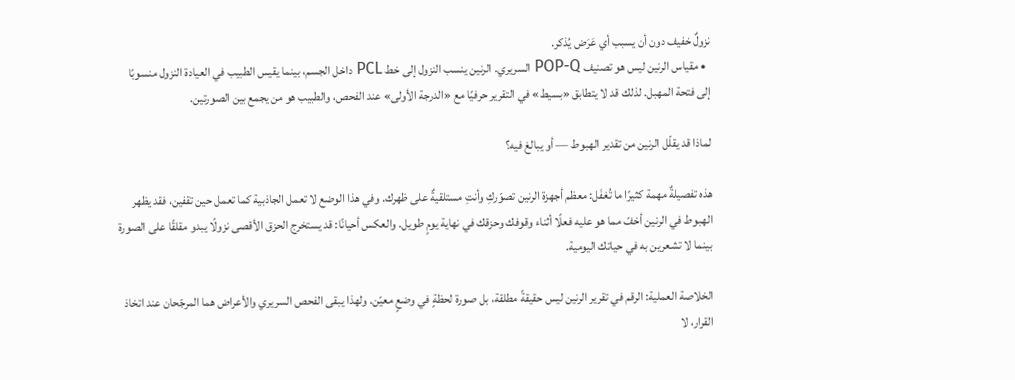نزولٌ خفيف دون أن يسبب أي عَرَض يُذكر.
  • مقياس الرنين ليس هو تصنيف POP-Q السريري. الرنين ينسب النزول إلى خط PCL داخل الجسم، بينما يقيس الطبيب في العيادة النزول منسوبًا إلى فتحة المهبل. لذلك قد لا يتطابق «بسيط» في التقرير حرفيًا مع «الدرجة الأولى» عند الفحص، والطبيب هو من يجمع بين الصورتين.

لماذا قد يقلّل الرنين من تقدير الهبوط — أو يبالغ فيه؟

هذه تفصيلةٌ مهمة كثيرًا ما تُغفَل: معظم أجهزة الرنين تصوّركِ وأنتِ مستلقيةٌ على ظهرك. وفي هذا الوضع لا تعمل الجاذبية كما تعمل حين تقفين، فقد يظهر الهبوط في الرنين أخفّ مما هو عليه فعلًا أثناء وقوفك وحزقك في نهاية يومٍ طويل. والعكس أحيانًا: قد يستخرج الحزق الأقصى نزولًا يبدو مقلقًا على الصورة بينما لا تشعرين به في حياتك اليومية.

الخلاصة العملية: الرقم في تقرير الرنين ليس حقيقةً مطلقة، بل صورة لحظةٍ في وضعٍ معيّن. ولهذا يبقى الفحص السريري والأعراض هما المرجّحان عند اتخاذ القرار، لا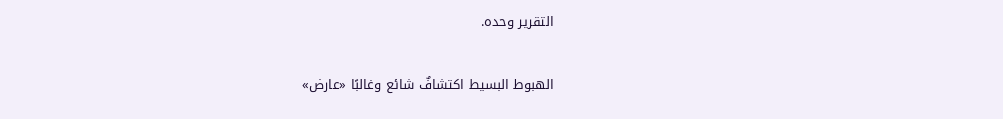التقرير وحده.

الهبوط البسيط اكتشافٌ شائع وغالبًا «عارض»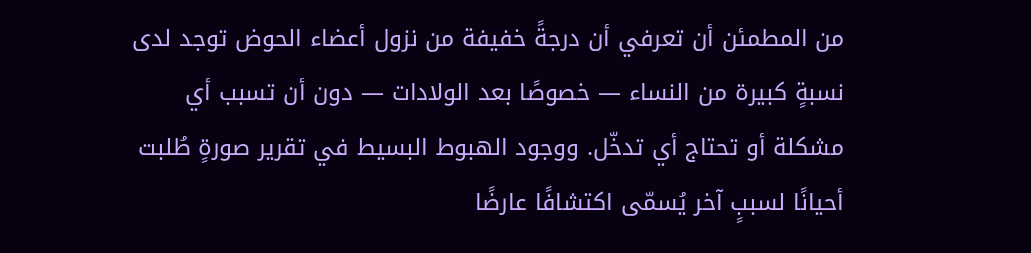من المطمئن أن تعرفي أن درجةً خفيفة من نزول أعضاء الحوض توجد لدى نسبةٍ كبيرة من النساء — خصوصًا بعد الولادات — دون أن تسبب أي مشكلة أو تحتاج أي تدخّل. ووجود الهبوط البسيط في تقرير صورةٍ طُلبت أحيانًا لسببٍ آخر يُسمّى اكتشافًا عارضًا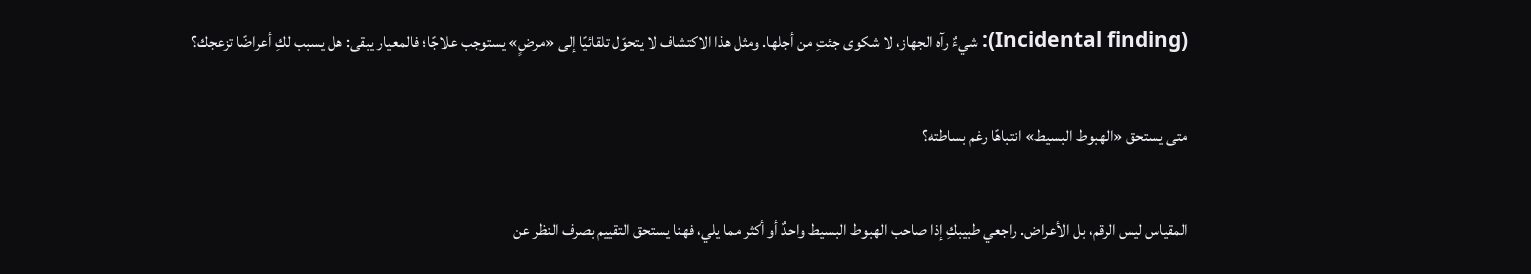(Incidental finding): شيءٌ رآه الجهاز، لا شكوى جئتِ من أجلها. ومثل هذا الاكتشاف لا يتحوّل تلقائيًا إلى «مرضٍ» يستوجب علاجًا؛ فالمعيار يبقى: هل يسبب لكِ أعراضًا تزعجك؟

متى يستحق «الهبوط البسيط» انتباهًا رغم بساطته؟

المقياس ليس الرقم، بل الأعراض. راجعي طبيبكِ إذا صاحب الهبوط البسيط واحدٌ أو أكثر مما يلي، فهنا يستحق التقييم بصرف النظر عن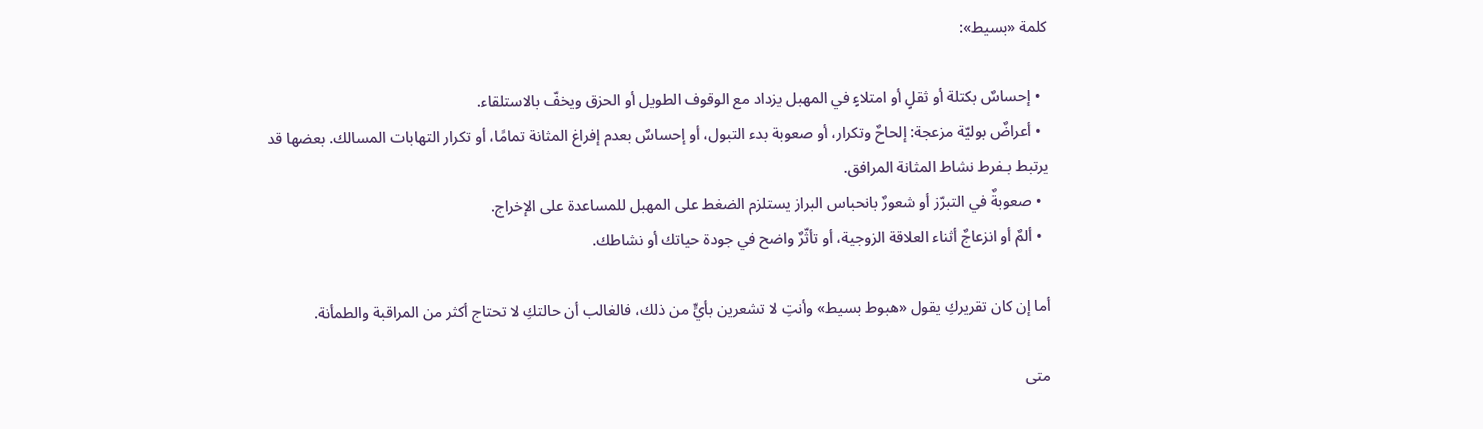كلمة «بسيط»:

  • إحساسٌ بكتلة أو ثقلٍ أو امتلاءٍ في المهبل يزداد مع الوقوف الطويل أو الحزق ويخفّ بالاستلقاء.
  • أعراضٌ بوليّة مزعجة: إلحاحٌ وتكرار، أو صعوبة بدء التبول، أو إحساسٌ بعدم إفراغ المثانة تمامًا، أو تكرار التهابات المسالك. بعضها قد يرتبط بـفرط نشاط المثانة المرافق.
  • صعوبةٌ في التبرّز أو شعورٌ بانحباس البراز يستلزم الضغط على المهبل للمساعدة على الإخراج.
  • ألمٌ أو انزعاجٌ أثناء العلاقة الزوجية، أو تأثّرٌ واضح في جودة حياتك أو نشاطك.

أما إن كان تقريركِ يقول «هبوط بسيط» وأنتِ لا تشعرين بأيٍّ من ذلك، فالغالب أن حالتكِ لا تحتاج أكثر من المراقبة والطمأنة.

متى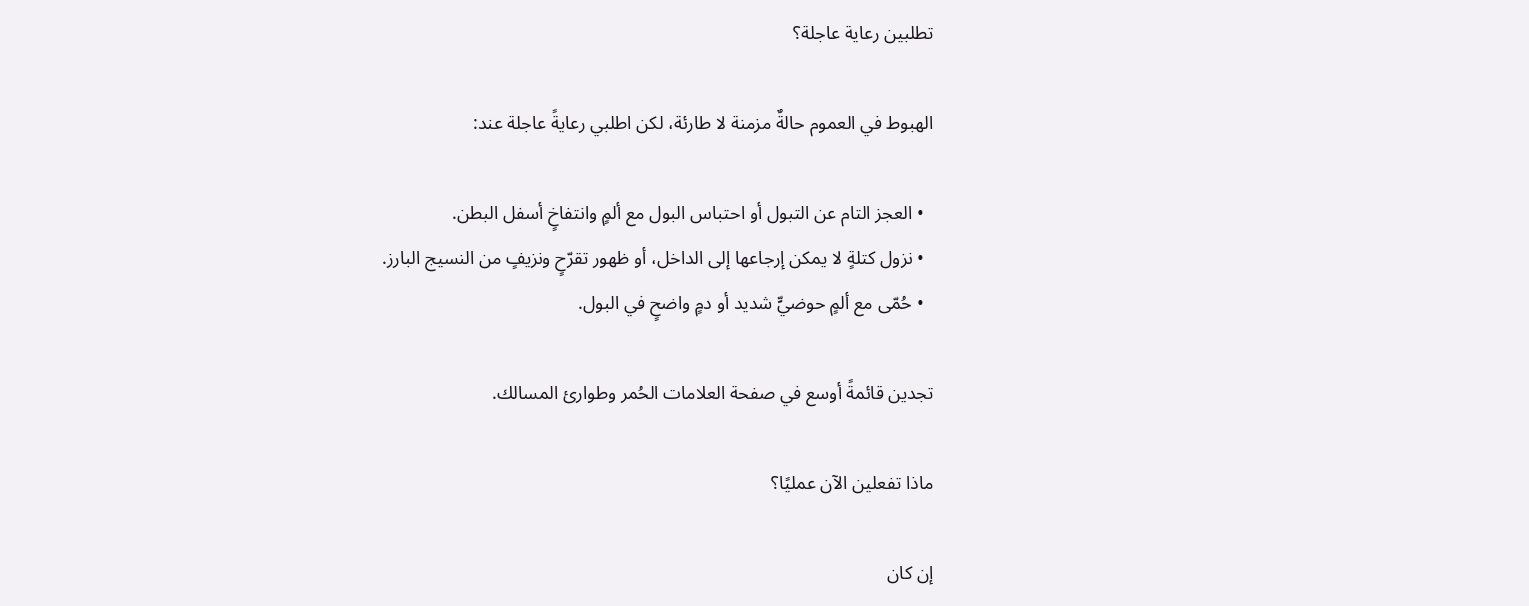تطلبين رعاية عاجلة؟

الهبوط في العموم حالةٌ مزمنة لا طارئة، لكن اطلبي رعايةً عاجلة عند:

  • العجز التام عن التبول أو احتباس البول مع ألمٍ وانتفاخٍ أسفل البطن.
  • نزول كتلةٍ لا يمكن إرجاعها إلى الداخل، أو ظهور تقرّحٍ ونزيفٍ من النسيج البارز.
  • حُمّى مع ألمٍ حوضيٍّ شديد أو دمٍ واضحٍ في البول.

تجدين قائمةً أوسع في صفحة العلامات الحُمر وطوارئ المسالك.

ماذا تفعلين الآن عمليًا؟

إن كان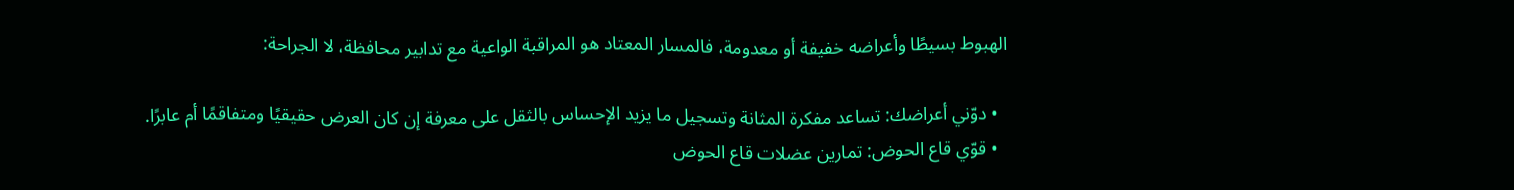الهبوط بسيطًا وأعراضه خفيفة أو معدومة، فالمسار المعتاد هو المراقبة الواعية مع تدابير محافظة، لا الجراحة:

  • دوّني أعراضك: تساعد مفكرة المثانة وتسجيل ما يزيد الإحساس بالثقل على معرفة إن كان العرض حقيقيًا ومتفاقمًا أم عابرًا.
  • قوّي قاع الحوض: تمارين عضلات قاع الحوض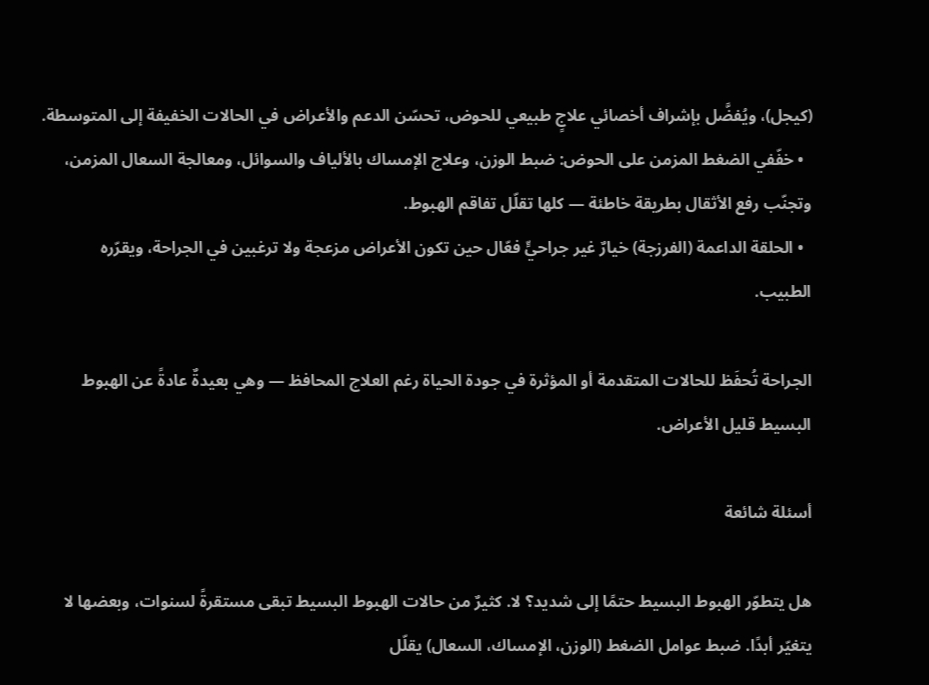(كيجل)، ويُفضَّل بإشراف أخصائي علاجٍ طبيعي للحوض، تحسّن الدعم والأعراض في الحالات الخفيفة إلى المتوسطة.
  • خفّفي الضغط المزمن على الحوض: ضبط الوزن، وعلاج الإمساك بالألياف والسوائل، ومعالجة السعال المزمن، وتجنّب رفع الأثقال بطريقة خاطئة — كلها تقلّل تفاقم الهبوط.
  • الحلقة الداعمة (الفرزجة) خيارٌ غير جراحيٍّ فعّال حين تكون الأعراض مزعجة ولا ترغبين في الجراحة، ويقرّره الطبيب.

الجراحة تُحفَظ للحالات المتقدمة أو المؤثرة في جودة الحياة رغم العلاج المحافظ — وهي بعيدةٌ عادةً عن الهبوط البسيط قليل الأعراض.

أسئلة شائعة

هل يتطوّر الهبوط البسيط حتمًا إلى شديد؟ لا. كثيرٌ من حالات الهبوط البسيط تبقى مستقرةً لسنوات، وبعضها لا يتغيّر أبدًا. ضبط عوامل الضغط (الوزن، الإمساك، السعال) يقلّل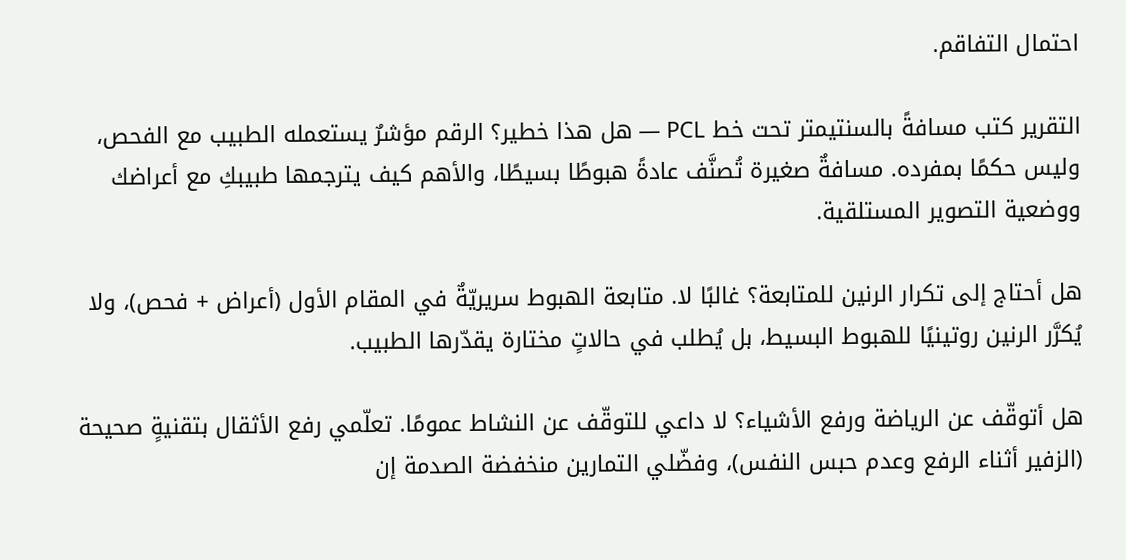احتمال التفاقم.

التقرير كتب مسافةً بالسنتيمتر تحت خط PCL — هل هذا خطير؟ الرقم مؤشرٌ يستعمله الطبيب مع الفحص، وليس حكمًا بمفرده. مسافةٌ صغيرة تُصنَّف عادةً هبوطًا بسيطًا، والأهم كيف يترجمها طبيبكِ مع أعراضك ووضعية التصوير المستلقية.

هل أحتاج إلى تكرار الرنين للمتابعة؟ غالبًا لا. متابعة الهبوط سريريّةٌ في المقام الأول (أعراض + فحص)، ولا يُكرَّر الرنين روتينيًا للهبوط البسيط، بل يُطلب في حالاتٍ مختارة يقدّرها الطبيب.

هل أتوقّف عن الرياضة ورفع الأشياء؟ لا داعي للتوقّف عن النشاط عمومًا. تعلّمي رفع الأثقال بتقنيةٍ صحيحة (الزفير أثناء الرفع وعدم حبس النفس)، وفضّلي التمارين منخفضة الصدمة إن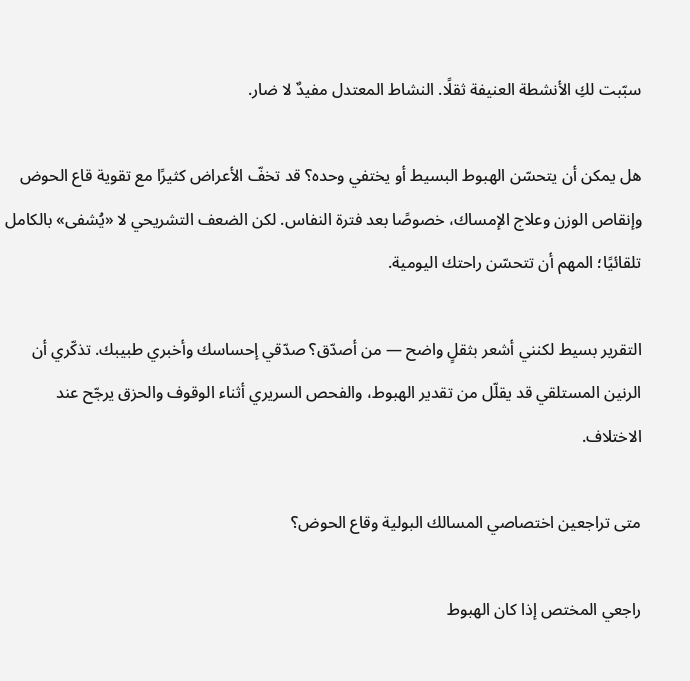سبّبت لكِ الأنشطة العنيفة ثقلًا. النشاط المعتدل مفيدٌ لا ضار.

هل يمكن أن يتحسّن الهبوط البسيط أو يختفي وحده؟ قد تخفّ الأعراض كثيرًا مع تقوية قاع الحوض وإنقاص الوزن وعلاج الإمساك، خصوصًا بعد فترة النفاس. لكن الضعف التشريحي لا «يُشفى» بالكامل تلقائيًا؛ المهم أن تتحسّن راحتك اليومية.

التقرير بسيط لكنني أشعر بثقلٍ واضح — من أصدّق؟ صدّقي إحساسك وأخبري طبيبك. تذكّري أن الرنين المستلقي قد يقلّل من تقدير الهبوط، والفحص السريري أثناء الوقوف والحزق يرجّح عند الاختلاف.

متى تراجعين اختصاصي المسالك البولية وقاع الحوض؟

راجعي المختص إذا كان الهبوط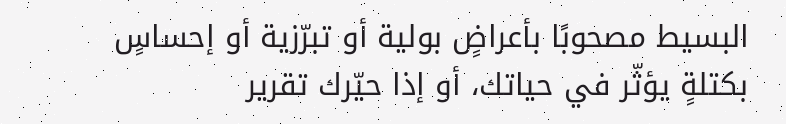البسيط مصحوبًا بأعراضٍ بولية أو تبرّزية أو إحساسٍ بكتلةٍ يؤثّر في حياتك، أو إذا حيّرك تقرير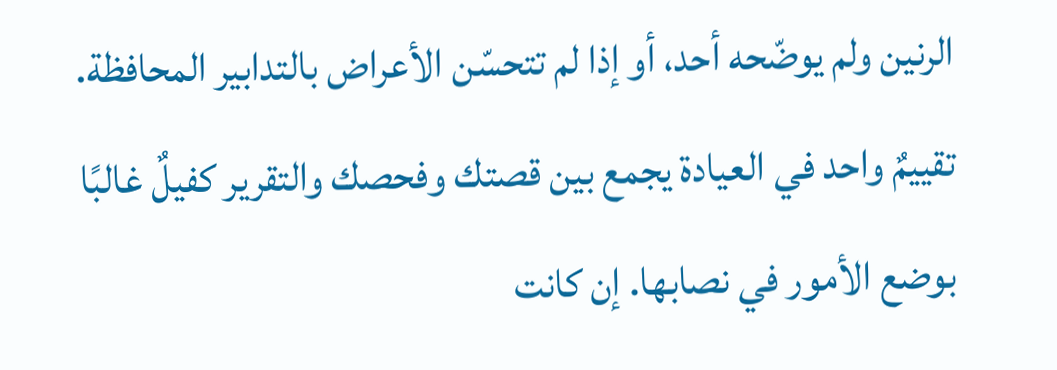الرنين ولم يوضّحه أحد، أو إذا لم تتحسّن الأعراض بالتدابير المحافظة. تقييمٌ واحد في العيادة يجمع بين قصتك وفحصك والتقرير كفيلٌ غالبًا بوضع الأمور في نصابها. إن كانت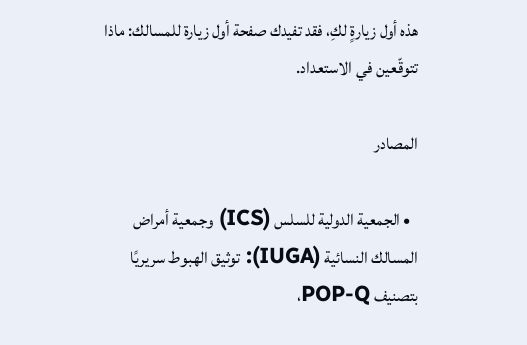هذه أول زيارةٍ لكِ، فقد تفيدك صفحة أول زيارة للمسالك: ماذا تتوقّعين في الاستعداد.

المصادر

  • الجمعية الدولية للسلس (ICS) وجمعية أمراض المسالك النسائية (IUGA): توثيق الهبوط سريريًا بتصنيف POP-Q،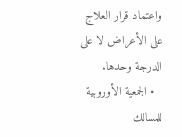واعتماد قرار العلاج على الأعراض لا على الدرجة وحدها.
  • الجمعية الأوروبية للمسالك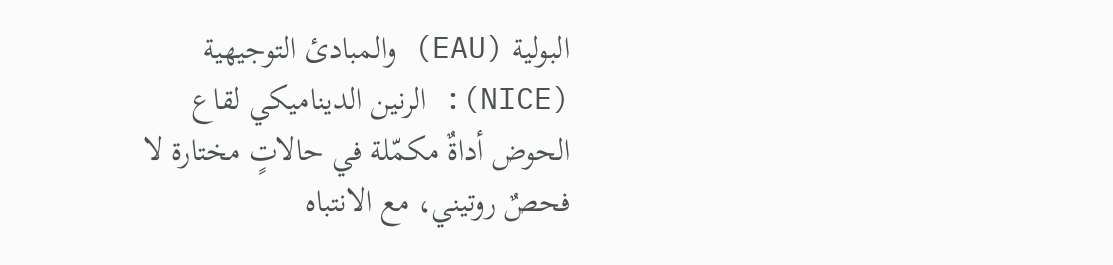البولية (EAU) والمبادئ التوجيهية (NICE): الرنين الديناميكي لقاع الحوض أداةٌ مكمّلة في حالاتٍ مختارة لا فحصٌ روتيني، مع الانتباه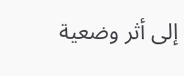إلى أثر وضعية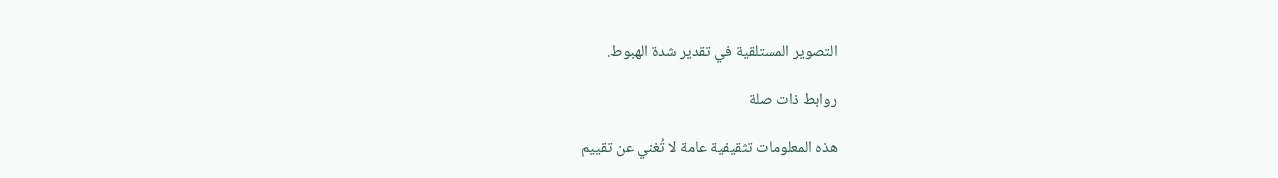التصوير المستلقية في تقدير شدة الهبوط.

روابط ذات صلة

هذه المعلومات تثقيفية عامة لا تُغني عن تقييم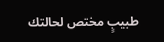طبيبٍ مختص لحالتك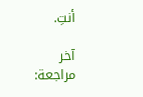أنتِ.

آخر مراجعة: